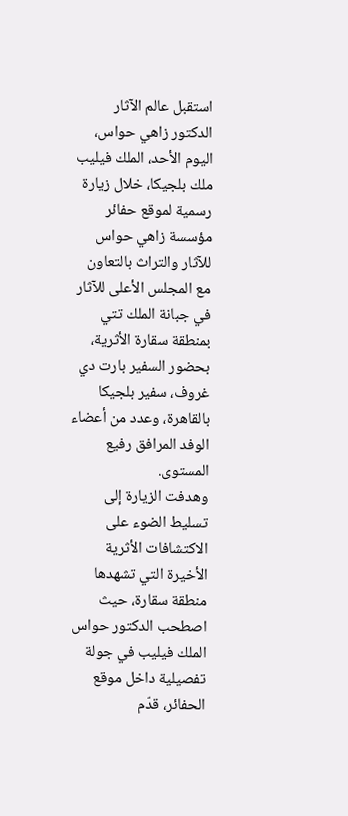استقبل عالم الآثار الدكتور زاهي حواس، اليوم الأحد، الملك فيليب ملك بلجيكا، خلال زيارة رسمية لموقع حفائر مؤسسة زاهي حواس للآثار والتراث بالتعاون مع المجلس الأعلى للآثار في جبانة الملك تتي بمنطقة سقارة الأثرية، بحضور السفير بارت دي غروف، سفير بلجيكا بالقاهرة، وعدد من أعضاء الوفد المرافق رفيع المستوى.
وهدفت الزيارة إلى تسليط الضوء على الاكتشافات الأثرية الأخيرة التي تشهدها منطقة سقارة، حيث اصطحب الدكتور حواس الملك فيليب في جولة تفصيلية داخل موقع الحفائر، قدّم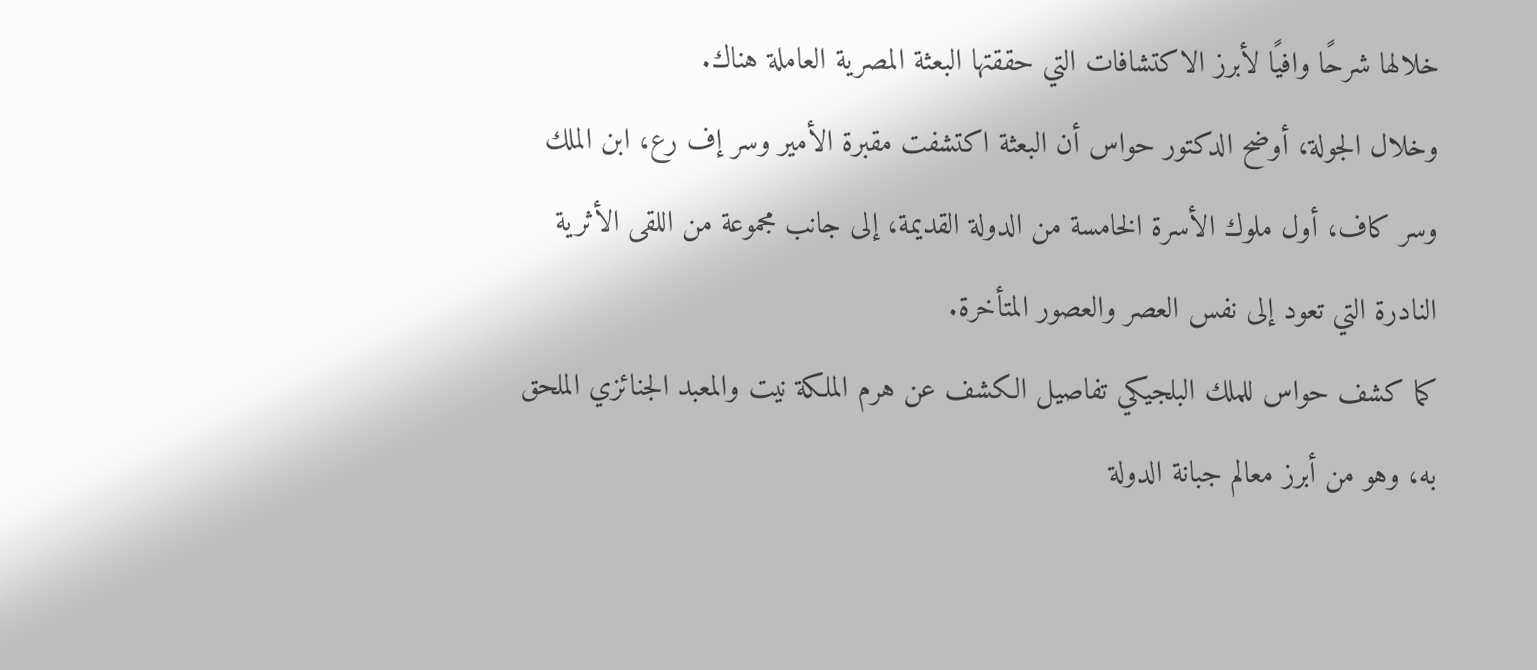خلالها شرحًا وافيًا لأبرز الاكتشافات التي حققتها البعثة المصرية العاملة هناك.
وخلال الجولة، أوضح الدكتور حواس أن البعثة اكتشفت مقبرة الأمير وسر إف رع، ابن الملك وسر كاف، أول ملوك الأسرة الخامسة من الدولة القديمة، إلى جانب مجموعة من اللقى الأثرية النادرة التي تعود إلى نفس العصر والعصور المتأخرة.
كما كشف حواس للملك البلجيكي تفاصيل الكشف عن هرم الملكة نيت والمعبد الجنائزي الملحق به، وهو من أبرز معالم جبانة الدولة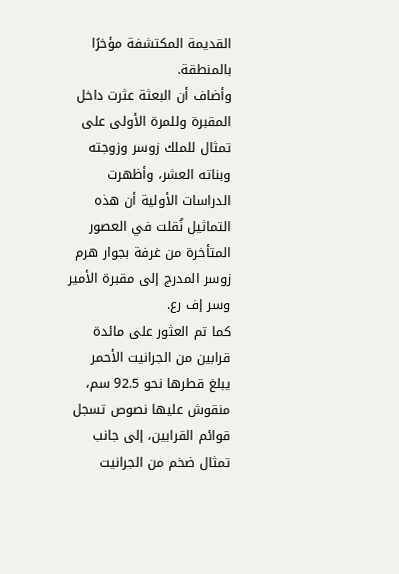القديمة المكتشفة مؤخرًا بالمنطقة.
وأضاف أن البعثة عثرت داخل المقبرة وللمرة الأولى على تمثال للملك زوسر وزوجته وبناته العشر، وأظهرت الدراسات الأولية أن هذه التماثيل نُقلت في العصور المتأخرة من غرفة بجوار هرم زوسر المدرج إلى مقبرة الأمير وسر إف رع.
كما تم العثور على مائدة قرابين من الجرانيت الأحمر يبلغ قطرها نحو 92.5 سم، منقوش عليها نصوص تسجل قوائم القرابين، إلى جانب تمثال ضخم من الجرانيت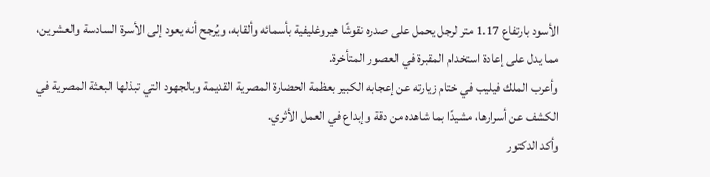الأسود بارتفاع 1.17 متر لرجل يحمل على صدره نقوشًا هيروغليفية بأسمائه وألقابه، ويُرجح أنه يعود إلى الأسرة السادسة والعشرين، مما يدل على إعادة استخدام المقبرة في العصور المتأخرة.
وأعرب الملك فيليب في ختام زيارته عن إعجابه الكبير بعظمة الحضارة المصرية القديمة وبالجهود التي تبذلها البعثة المصرية في الكشف عن أسرارها، مشيدًا بما شاهده من دقة وإبداع في العمل الأثري.
وأكد الدكتور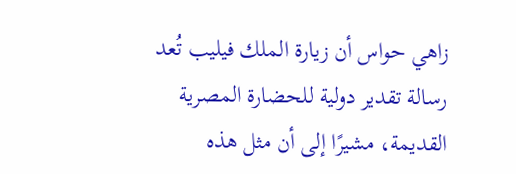زاهي حواس أن زيارة الملك فيليب تُعد رسالة تقدير دولية للحضارة المصرية القديمة، مشيرًا إلى أن مثل هذه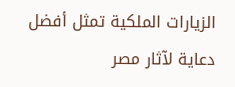الزيارات الملكية تمثل أفضل دعاية لآثار مصر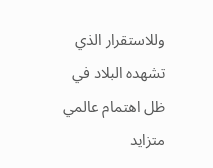وللاستقرار الذي تشهده البلاد في ظل اهتمام عالمي متزايد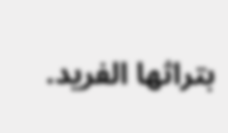بتراثها الفريد.